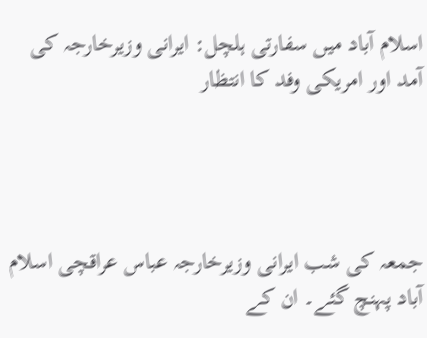اسلام آباد میں سفارتی ہلچل: ایرانی وزیرخارجہ کی آمد اور امریکی وفد کا انتظار




جمعہ کی شب ایرانی وزیرخارجہ عباس عراقچی اسلام آباد پہنچ گئے۔ ان کے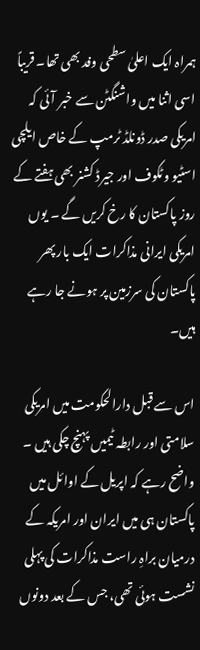ہمراہ ایک اعلیٰ سطحی وفد بھی تھا۔ قریباً اسی اثنا میں واشنگٹن سے خبر آئی کہ امریکی صدر ڈونلڈ ٹرمپ کے خاص ایلچی اسٹیو وٹکوف اور جیرڈ کشنر بھی ہفتے کے روز پاکستان کا رخ کریں گے ۔ یوں امریکی ایرانی مذاکرات ایک بار پھر پاکستان کی سرزمین پر ہونے جا رہے ہیں۔

اس سے قبل دارالحکومت میں امریکی سلامتی اور رابطہ ٹیمیں پہنچ چکی ہیں ۔ واضح رہے کہ اپریل کے اوائل میں پاکستان ہی میں ایران اور امریکہ کے درمیان براہِ راست مذاکرات کی پہلی نشست ہوئی تھی، جس کے بعد دونوں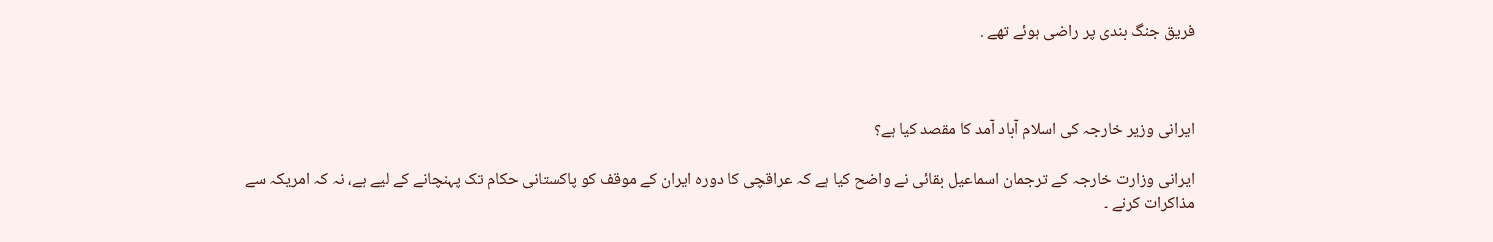فریق جنگ بندی پر راضی ہوئے تھے .



ایرانی وزیر خارجہ کی اسلام آباد آمد کا مقصد کیا ہے؟

ایرانی وزارت خارجہ کے ترجمان اسماعیل بقائی نے واضح کیا ہے کہ عراقچی کا دورہ ایران کے موقف کو پاکستانی حکام تک پہنچانے کے لیے ہے، نہ کہ امریکہ سے مذاکرات کرنے ۔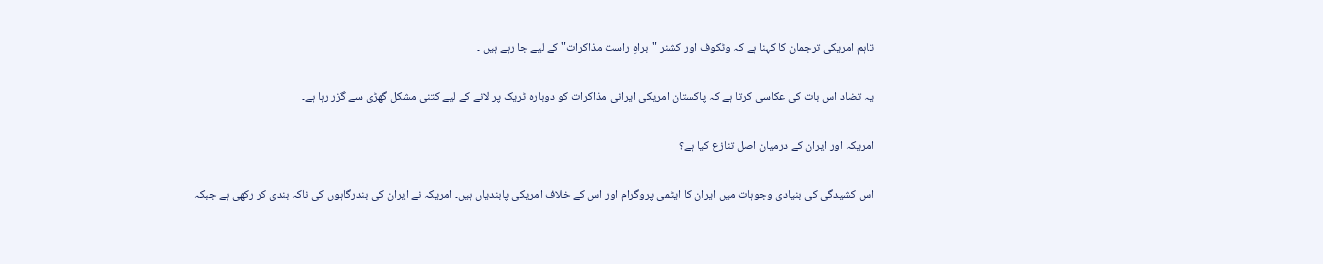تاہم امریکی ترجمان کا کہنا ہے کہ وٹکوف اور کشنر "براہِ راست مذاکرات" کے لیے جا رہے ہیں ۔

یہ تضاد اس بات کی عکاسی کرتا ہے کہ پاکستان امریکی ایرانی مذاکرات کو دوبارہ ٹریک پر لانے کے لیے کتنی مشکل گھڑی سے گزر رہا ہے۔

امریکہ اور ایران کے درمیان اصل تنازع کیا ہے؟

اس کشیدگی کی بنیادی وجوہات میں ایران کا ایٹمی پروگرام اور اس کے خلاف امریکی پابندیاں ہیں۔ امریکہ نے ایران کی بندرگاہوں کی ناکہ بندی کر رکھی ہے جبکہ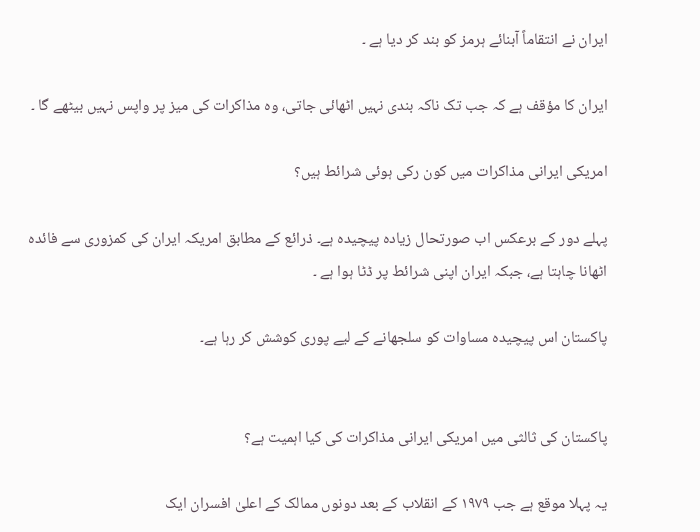ایران نے انتقاماً آبنائے ہرمز کو بند کر دیا ہے ۔

ایران کا مؤقف ہے کہ جب تک ناکہ بندی نہیں اٹھائی جاتی، وہ مذاکرات کی میز پر واپس نہیں بیٹھے گا ۔

امریکی ایرانی مذاکرات میں کون رکی ہوئی شرائط ہیں؟

پہلے دور کے برعکس اب صورتحال زیادہ پیچیدہ ہے۔ ذرائع کے مطابق امریکہ ایران کی کمزوری سے فائدہ اٹھانا چاہتا ہے، جبکہ ایران اپنی شرائط پر ڈٹا ہوا ہے ۔

پاکستان اس پیچیدہ مساوات کو سلجھانے کے لیے پوری کوشش کر رہا ہے۔


پاکستان کی ثالثی میں امریکی ایرانی مذاکرات کی کیا اہمیت ہے؟

یہ پہلا موقع ہے جب ۱۹۷۹ کے انقلاب کے بعد دونوں ممالک کے اعلیٰ افسران ایک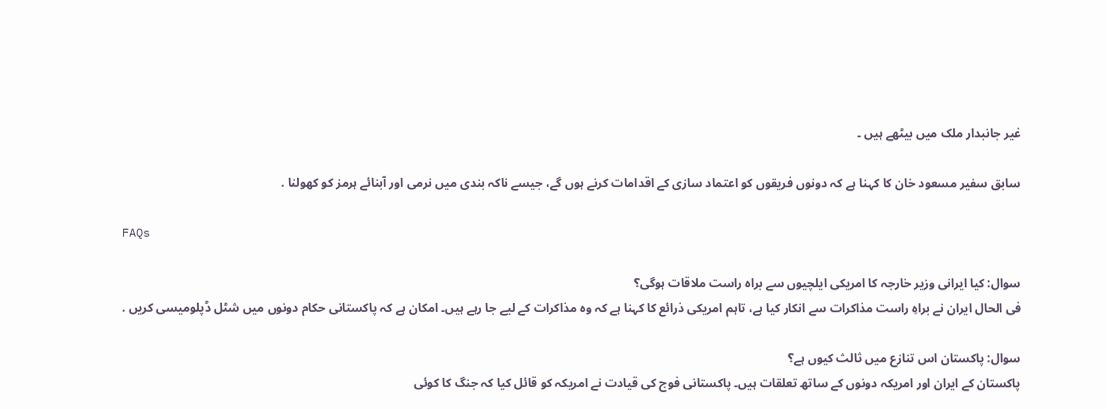غیر جانبدار ملک میں بیٹھے ہیں ۔

سابق سفیر مسعود خان کا کہنا ہے کہ دونوں فریقوں کو اعتماد سازی کے اقدامات کرنے ہوں گے، جیسے ناکہ بندی میں نرمی اور آبنائے ہرمز کو کھولنا .

FAQs

سوال: کیا ایرانی وزیر خارجہ کا امریکی ایلچیوں سے براہ راست ملاقات ہوگی؟
فی الحال ایران نے براہِ راست مذاکرات سے انکار کیا ہے، تاہم امریکی ذرائع کا کہنا ہے کہ وہ مذاکرات کے لیے جا رہے ہیں۔ امکان ہے کہ پاکستانی حکام دونوں میں شٹل ڈپلومیسی کریں .

سوال: پاکستان اس تنازع میں ثالث کیوں ہے؟
پاکستان کے ایران اور امریکہ دونوں کے ساتھ تعلقات ہیں۔ پاکستانی فوج کی قیادت نے امریکہ کو قائل کیا کہ جنگ کا کوئی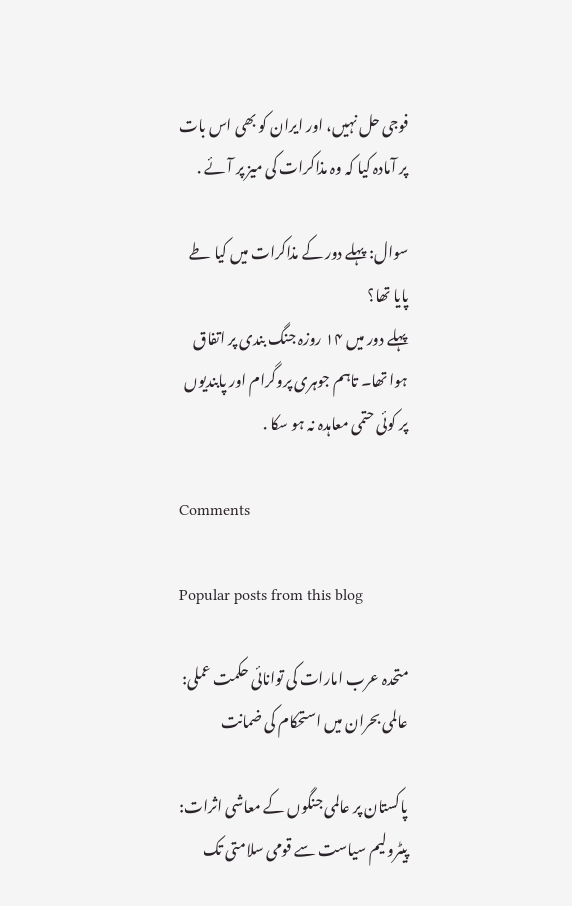فوجی حل نہیں، اور ایران کو بھی اس بات پر آمادہ کیا کہ وہ مذاکرات کی میز پر آئے .

سوال: پہلے دور کے مذاکرات میں کیا طے پایا تھا؟
پہلے دور میں ۱۴ روزہ جنگ بندی پر اتفاق ہوا تھا۔ تاہم جوہری پروگرام اور پابندیوں پر کوئی حتمی معاہدہ نہ ہو سکا .

Comments

Popular posts from this blog

متحدہ عرب امارات کی توانائی حکمت عملی: عالمی بحران میں استحکام کی ضمانت

پاکستان پر عالمی جنگوں کے معاشی اثرات: پیٹرولیم سیاست سے قومی سلامتی تک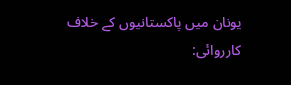یونان میں پاکستانیوں کے خلاف کارروائی: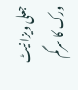جعلی ویزا نیٹ ورک کا سرگم